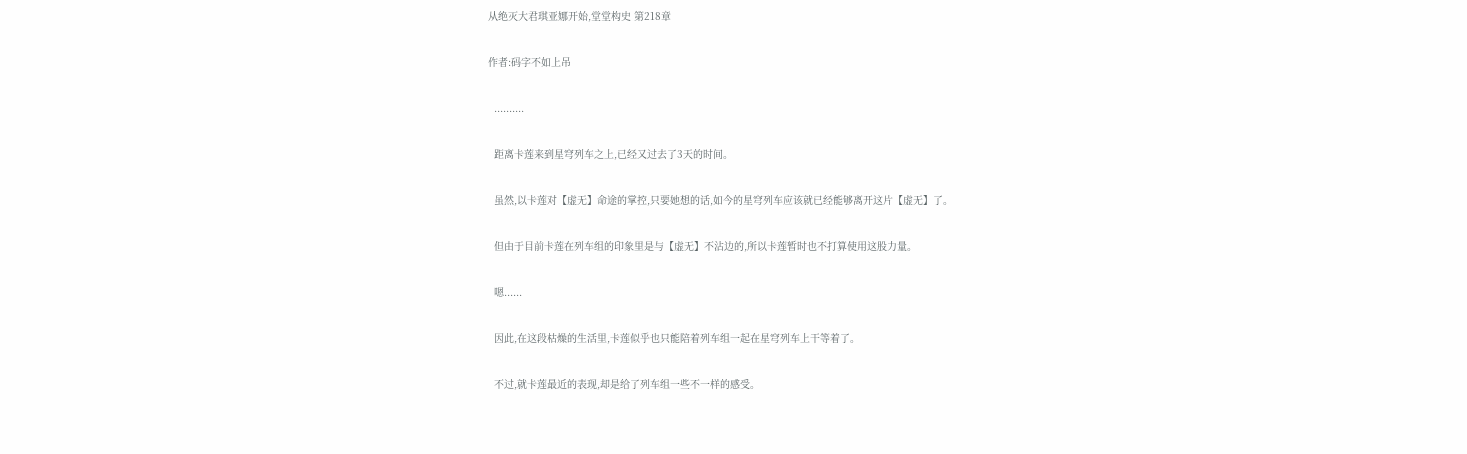从绝灭大君琪亚娜开始,堂堂构史 第218章

作者:码字不如上吊

  ..........

  距离卡莲来到星穹列车之上,已经又过去了3天的时间。

  虽然,以卡莲对【虚无】命途的掌控,只要她想的话,如今的星穹列车应该就已经能够离开这片【虚无】了。

  但由于目前卡莲在列车组的印象里是与【虚无】不沾边的,所以卡莲暂时也不打算使用这股力量。

  嗯......

  因此,在这段枯燥的生活里,卡莲似乎也只能陪着列车组一起在星穹列车上干等着了。

  不过,就卡莲最近的表现,却是给了列车组一些不一样的感受。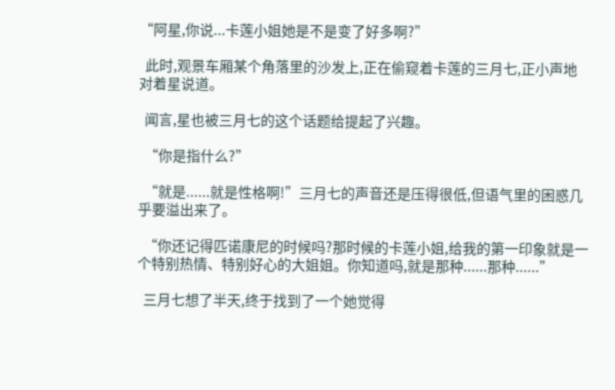“阿星,你说...卡莲小姐她是不是变了好多啊?”

  此时,观景车厢某个角落里的沙发上,正在偷窥着卡莲的三月七,正小声地对着星说道。

  闻言,星也被三月七的这个话题给提起了兴趣。

  “你是指什么?”

  “就是......就是性格啊!”三月七的声音还是压得很低,但语气里的困惑几乎要溢出来了。

  “你还记得匹诺康尼的时候吗?那时候的卡莲小姐,给我的第一印象就是一个特别热情、特别好心的大姐姐。你知道吗,就是那种......那种......”

  三月七想了半天,终于找到了一个她觉得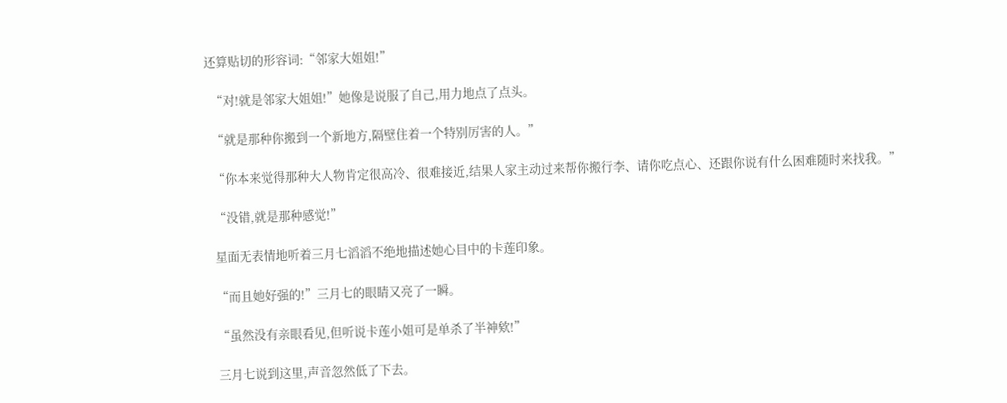还算贴切的形容词:“邻家大姐姐!”

  “对!就是邻家大姐姐!”她像是说服了自己,用力地点了点头。

  “就是那种你搬到一个新地方,隔壁住着一个特别厉害的人。”

  “你本来觉得那种大人物肯定很高冷、很难接近,结果人家主动过来帮你搬行李、请你吃点心、还跟你说有什么困难随时来找我。”

  “没错,就是那种感觉!”

  星面无表情地听着三月七滔滔不绝地描述她心目中的卡莲印象。

  “而且她好强的!”三月七的眼睛又亮了一瞬。

  “虽然没有亲眼看见,但听说卡莲小姐可是单杀了半神欸!”

  三月七说到这里,声音忽然低了下去。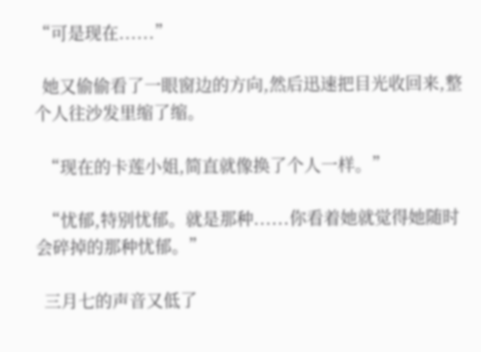“可是现在......”

  她又偷偷看了一眼窗边的方向,然后迅速把目光收回来,整个人往沙发里缩了缩。

  “现在的卡莲小姐,简直就像换了个人一样。”

  “忧郁,特别忧郁。就是那种......你看着她就觉得她随时会碎掉的那种忧郁。”

  三月七的声音又低了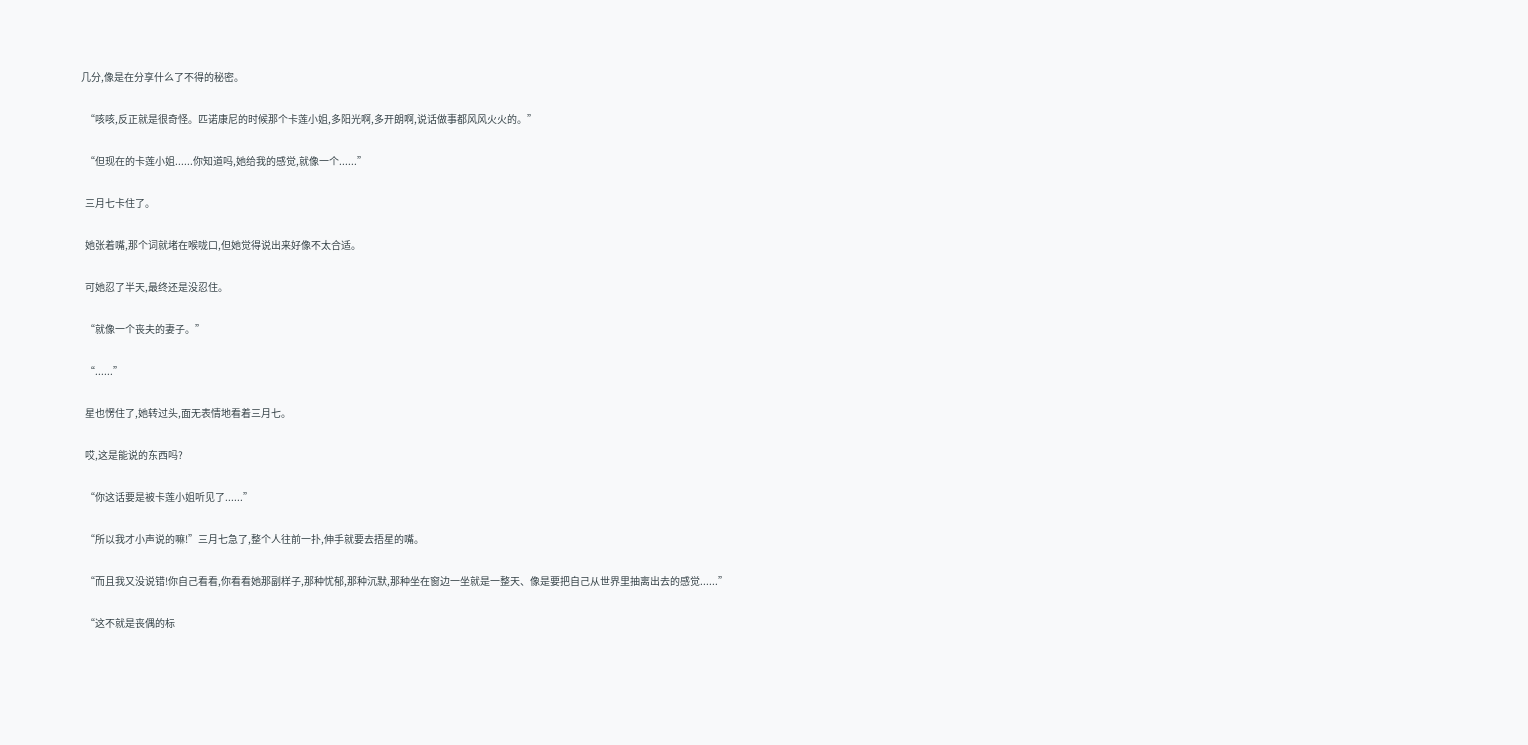几分,像是在分享什么了不得的秘密。

  “咳咳,反正就是很奇怪。匹诺康尼的时候那个卡莲小姐,多阳光啊,多开朗啊,说话做事都风风火火的。”

  “但现在的卡莲小姐......你知道吗,她给我的感觉,就像一个......”

  三月七卡住了。

  她张着嘴,那个词就堵在喉咙口,但她觉得说出来好像不太合适。

  可她忍了半天,最终还是没忍住。

  “就像一个丧夫的妻子。”

  “......”

  星也愣住了,她转过头,面无表情地看着三月七。

  哎,这是能说的东西吗?

  “你这话要是被卡莲小姐听见了......”

  “所以我才小声说的嘛!”三月七急了,整个人往前一扑,伸手就要去捂星的嘴。

  “而且我又没说错!你自己看看,你看看她那副样子,那种忧郁,那种沉默,那种坐在窗边一坐就是一整天、像是要把自己从世界里抽离出去的感觉......”

  “这不就是丧偶的标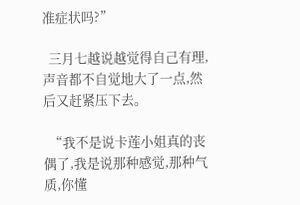准症状吗?”

  三月七越说越觉得自己有理,声音都不自觉地大了一点,然后又赶紧压下去。

  “我不是说卡莲小姐真的丧偶了,我是说那种感觉,那种气质,你懂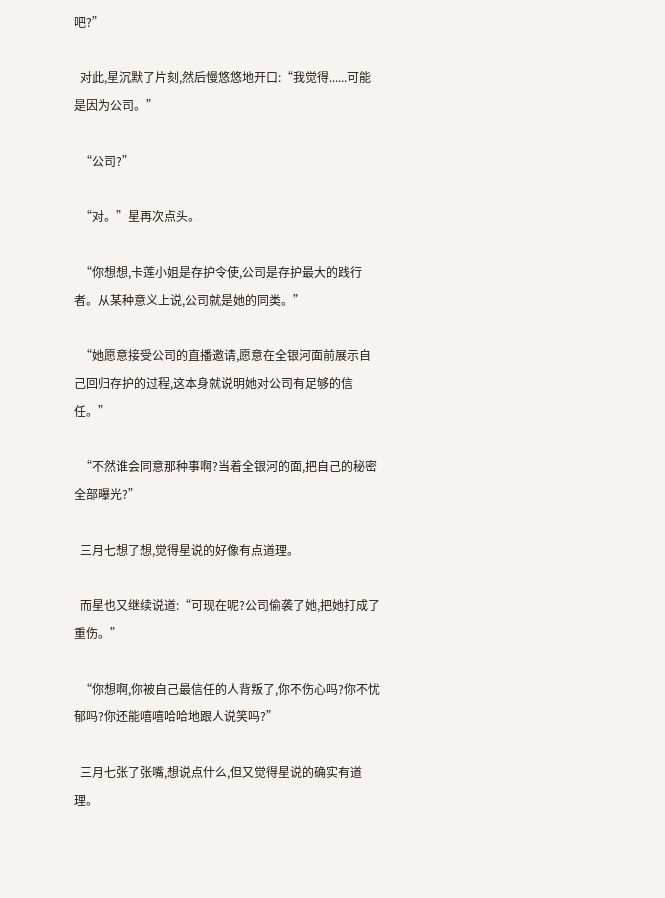吧?”

  对此,星沉默了片刻,然后慢悠悠地开口:“我觉得......可能是因为公司。”

  “公司?”

  “对。”星再次点头。

  “你想想,卡莲小姐是存护令使,公司是存护最大的践行者。从某种意义上说,公司就是她的同类。”

  “她愿意接受公司的直播邀请,愿意在全银河面前展示自己回归存护的过程,这本身就说明她对公司有足够的信任。”

  “不然谁会同意那种事啊?当着全银河的面,把自己的秘密全部曝光?”

  三月七想了想,觉得星说的好像有点道理。

  而星也又继续说道:“可现在呢?公司偷袭了她,把她打成了重伤。”

  “你想啊,你被自己最信任的人背叛了,你不伤心吗?你不忧郁吗?你还能嘻嘻哈哈地跟人说笑吗?”

  三月七张了张嘴,想说点什么,但又觉得星说的确实有道理。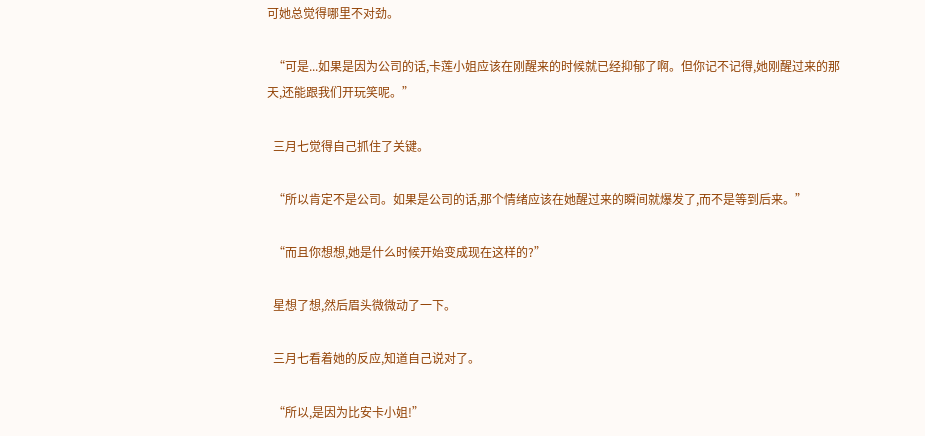可她总觉得哪里不对劲。

  “可是...如果是因为公司的话,卡莲小姐应该在刚醒来的时候就已经抑郁了啊。但你记不记得,她刚醒过来的那天,还能跟我们开玩笑呢。”

  三月七觉得自己抓住了关键。

  “所以肯定不是公司。如果是公司的话,那个情绪应该在她醒过来的瞬间就爆发了,而不是等到后来。”

  “而且你想想,她是什么时候开始变成现在这样的?”

  星想了想,然后眉头微微动了一下。

  三月七看着她的反应,知道自己说对了。

  “所以,是因为比安卡小姐!”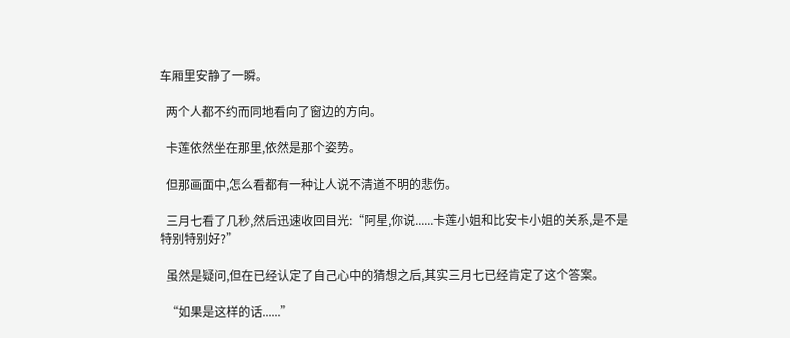车厢里安静了一瞬。

  两个人都不约而同地看向了窗边的方向。

  卡莲依然坐在那里,依然是那个姿势。

  但那画面中,怎么看都有一种让人说不清道不明的悲伤。

  三月七看了几秒,然后迅速收回目光:“阿星,你说......卡莲小姐和比安卡小姐的关系,是不是特别特别好?”

  虽然是疑问,但在已经认定了自己心中的猜想之后,其实三月七已经肯定了这个答案。

  “如果是这样的话......”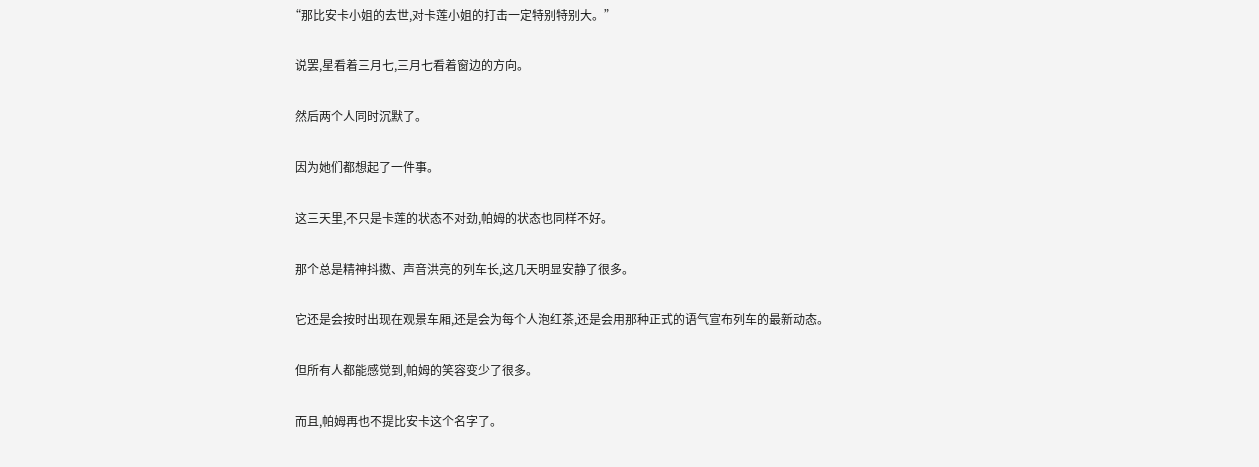“那比安卡小姐的去世,对卡莲小姐的打击一定特别特别大。”

  说罢,星看着三月七,三月七看着窗边的方向。

  然后两个人同时沉默了。

  因为她们都想起了一件事。

  这三天里,不只是卡莲的状态不对劲,帕姆的状态也同样不好。

  那个总是精神抖擞、声音洪亮的列车长,这几天明显安静了很多。

  它还是会按时出现在观景车厢,还是会为每个人泡红茶,还是会用那种正式的语气宣布列车的最新动态。

  但所有人都能感觉到,帕姆的笑容变少了很多。

  而且,帕姆再也不提比安卡这个名字了。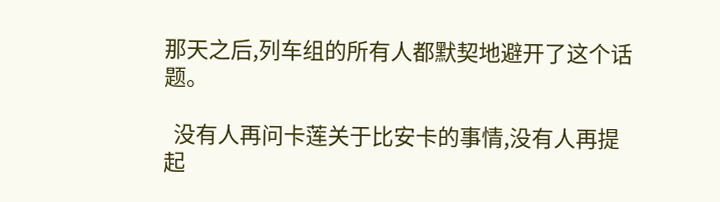那天之后,列车组的所有人都默契地避开了这个话题。

  没有人再问卡莲关于比安卡的事情,没有人再提起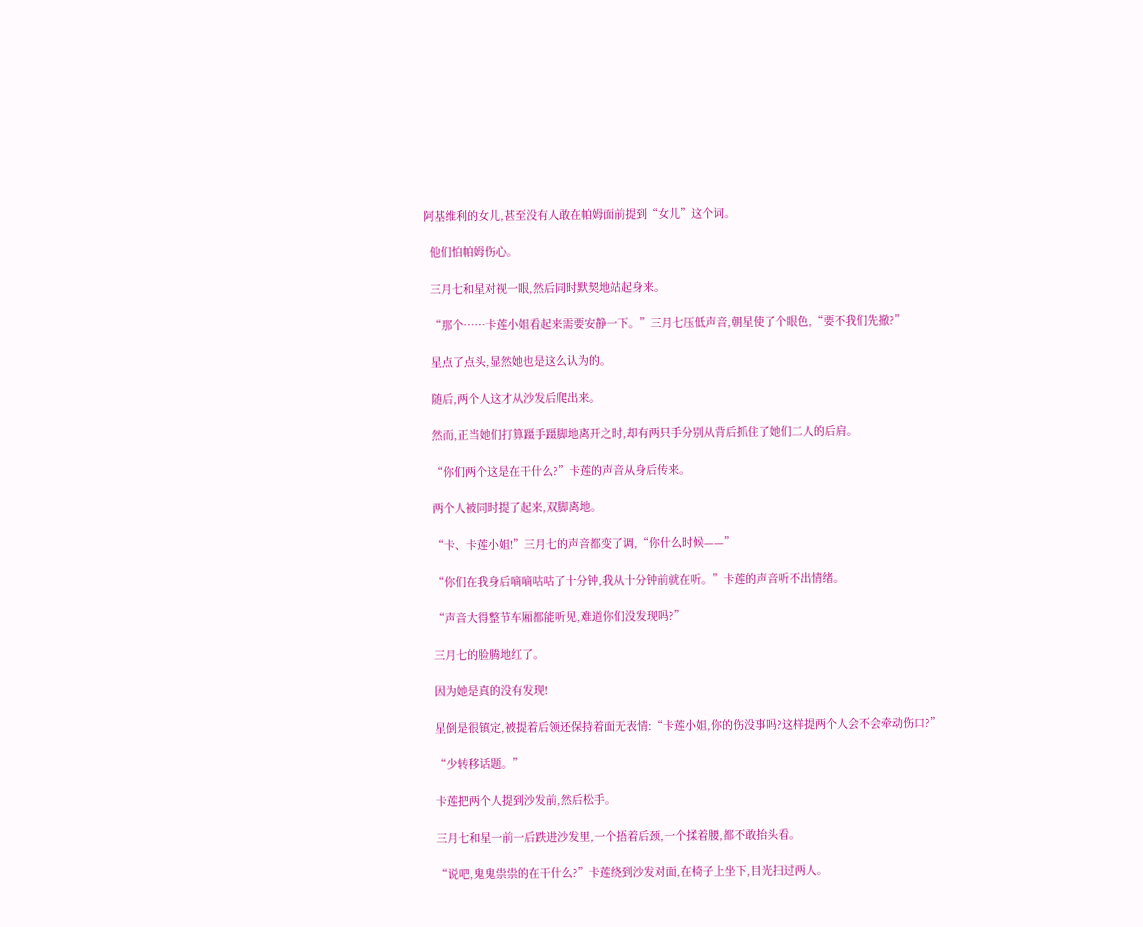阿基维利的女儿,甚至没有人敢在帕姆面前提到“女儿”这个词。

  他们怕帕姆伤心。

  三月七和星对视一眼,然后同时默契地站起身来。

  “那个……卡莲小姐看起来需要安静一下。”三月七压低声音,朝星使了个眼色,“要不我们先撤?”

  星点了点头,显然她也是这么认为的。

  随后,两个人这才从沙发后爬出来。

  然而,正当她们打算蹑手蹑脚地离开之时,却有两只手分别从背后抓住了她们二人的后肩。

  “你们两个这是在干什么?”卡莲的声音从身后传来。

  两个人被同时提了起来,双脚离地。

  “卡、卡莲小姐!”三月七的声音都变了调,“你什么时候——”

  “你们在我身后嘀嘀咕咕了十分钟,我从十分钟前就在听。”卡莲的声音听不出情绪。

  “声音大得整节车厢都能听见,难道你们没发现吗?”

  三月七的脸腾地红了。

  因为她是真的没有发现!

  星倒是很镇定,被提着后领还保持着面无表情:“卡莲小姐,你的伤没事吗?这样提两个人会不会牵动伤口?”

  “少转移话题。”

  卡莲把两个人提到沙发前,然后松手。

  三月七和星一前一后跌进沙发里,一个捂着后颈,一个揉着腰,都不敢抬头看。

  “说吧,鬼鬼祟祟的在干什么?”卡莲绕到沙发对面,在椅子上坐下,目光扫过两人。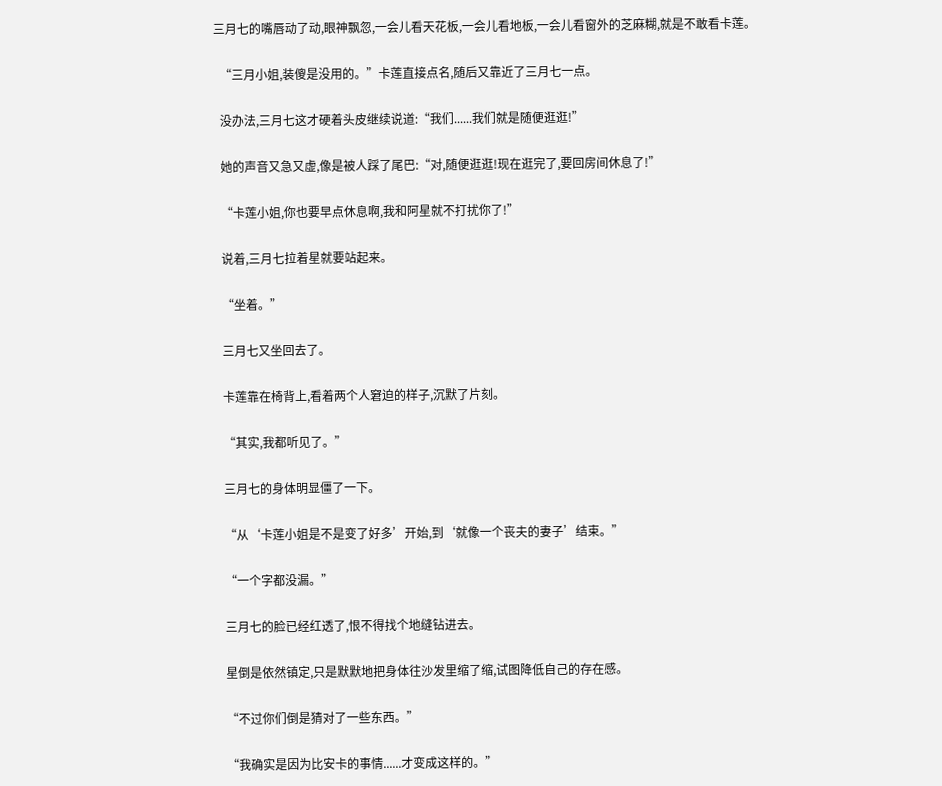三月七的嘴唇动了动,眼神飘忽,一会儿看天花板,一会儿看地板,一会儿看窗外的芝麻糊,就是不敢看卡莲。

  “三月小姐,装傻是没用的。”卡莲直接点名,随后又靠近了三月七一点。

  没办法,三月七这才硬着头皮继续说道:“我们......我们就是随便逛逛!”

  她的声音又急又虚,像是被人踩了尾巴:“对,随便逛逛!现在逛完了,要回房间休息了!”

  “卡莲小姐,你也要早点休息啊,我和阿星就不打扰你了!”

  说着,三月七拉着星就要站起来。

  “坐着。”

  三月七又坐回去了。

  卡莲靠在椅背上,看着两个人窘迫的样子,沉默了片刻。

  “其实,我都听见了。”

  三月七的身体明显僵了一下。

  “从‘卡莲小姐是不是变了好多’开始,到‘就像一个丧夫的妻子’结束。”

  “一个字都没漏。”

  三月七的脸已经红透了,恨不得找个地缝钻进去。

  星倒是依然镇定,只是默默地把身体往沙发里缩了缩,试图降低自己的存在感。

  “不过你们倒是猜对了一些东西。”

  “我确实是因为比安卡的事情......才变成这样的。”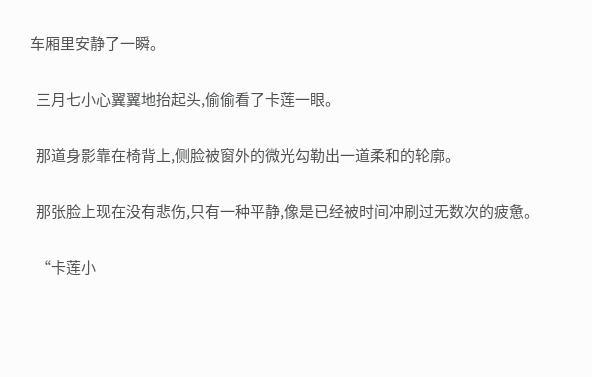车厢里安静了一瞬。

  三月七小心翼翼地抬起头,偷偷看了卡莲一眼。

  那道身影靠在椅背上,侧脸被窗外的微光勾勒出一道柔和的轮廓。

  那张脸上现在没有悲伤,只有一种平静,像是已经被时间冲刷过无数次的疲惫。

  “卡莲小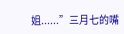姐......”三月七的嘴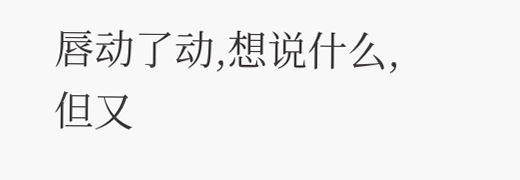唇动了动,想说什么,但又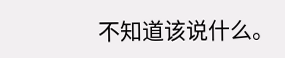不知道该说什么。